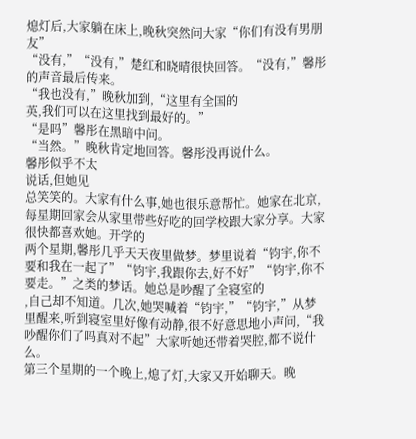熄灯后,大家躺在床上,晚秋突然问大家“你们有没有男朋友”
“没有,”“没有,”楚红和晓晴很快回答。“没有,”馨彤的声音最后传来。
“我也没有,”晚秋加到,“这里有全国的
英,我们可以在这里找到最好的。”
“是吗”馨彤在黑暗中问。
“当然。”晚秋肯定地回答。馨彤没再说什么。
馨彤似乎不太
说话,但她见
总笑笑的。大家有什么事,她也很乐意帮忙。她家在北京,每星期回家会从家里带些好吃的回学校跟大家分享。大家很快都喜欢她。开学的
两个星期,馨彤几乎天天夜里做梦。梦里说着“钧宇,你不要和我在一起了”“钧宇,我跟你去,好不好”“钧宇,你不要走。”之类的梦话。她总是吵醒了全寝室的
,自己却不知道。几次,她哭喊着“钧宇,”“钧宇,”从梦里醒来,听到寝室里好像有动静,很不好意思地小声问,“我吵醒你们了吗真对不起”大家听她还带着哭腔,都不说什么。
第三个星期的一个晚上,熄了灯,大家又开始聊天。晚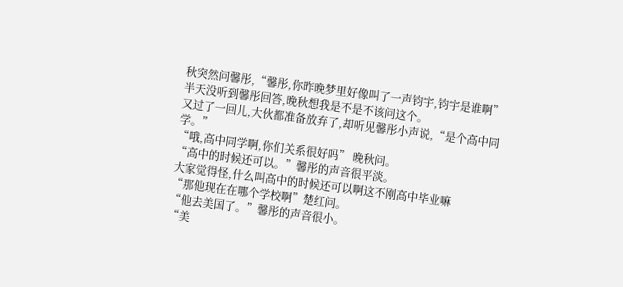秋突然问馨彤,“馨彤,你昨晚梦里好像叫了一声钧宇,钧宇是谁啊”
半天没听到馨彤回答,晚秋想我是不是不该问这个。
又过了一回儿,大伙都准备放弃了,却听见馨彤小声说,“是个高中同学。”
“哦,高中同学啊,你们关系很好吗” 晚秋问。
“高中的时候还可以。”馨彤的声音很平淡。
大家觉得怪,什么叫高中的时候还可以啊这不刚高中毕业嘛
“那他现在在哪个学校啊”楚红问。
“他去美国了。”馨彤的声音很小。
“美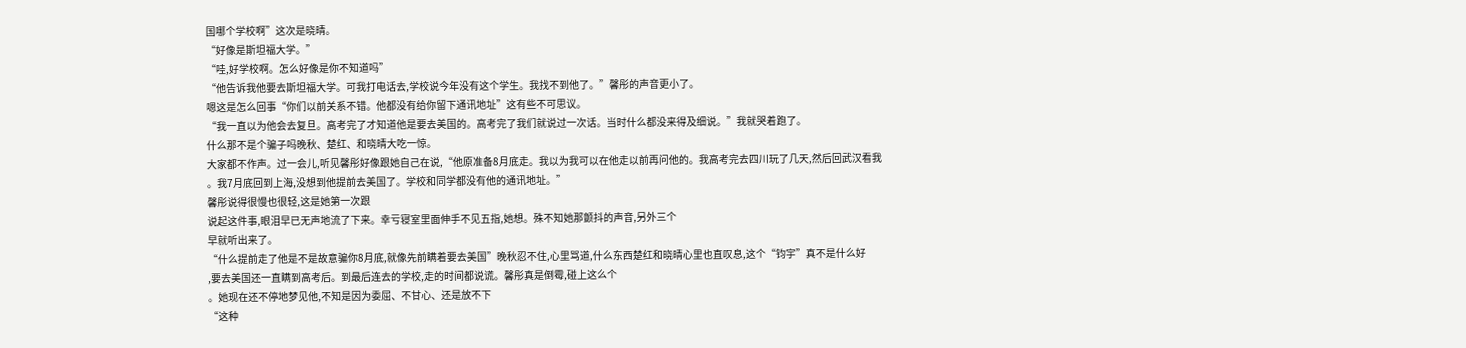国哪个学校啊”这次是晓晴。
“好像是斯坦福大学。”
“哇,好学校啊。怎么好像是你不知道吗”
“他告诉我他要去斯坦福大学。可我打电话去,学校说今年没有这个学生。我找不到他了。”馨彤的声音更小了。
嗯这是怎么回事“你们以前关系不错。他都没有给你留下通讯地址”这有些不可思议。
“我一直以为他会去复旦。高考完了才知道他是要去美国的。高考完了我们就说过一次话。当时什么都没来得及细说。”我就哭着跑了。
什么那不是个骗子吗晚秋、楚红、和晓晴大吃一惊。
大家都不作声。过一会儿,听见馨彤好像跟她自己在说,“他原准备8月底走。我以为我可以在他走以前再问他的。我高考完去四川玩了几天,然后回武汉看我
。我7月底回到上海,没想到他提前去美国了。学校和同学都没有他的通讯地址。”
馨彤说得很慢也很轻,这是她第一次跟
说起这件事,眼泪早已无声地流了下来。幸亏寝室里面伸手不见五指,她想。殊不知她那颤抖的声音,另外三个
早就听出来了。
“什么提前走了他是不是故意骗你8月底,就像先前瞒着要去美国”晚秋忍不住,心里骂道,什么东西楚红和晓晴心里也直叹息,这个“钧宇”真不是什么好
,要去美国还一直瞒到高考后。到最后连去的学校,走的时间都说谎。馨彤真是倒霉,碰上这么个
。她现在还不停地梦见他,不知是因为委屈、不甘心、还是放不下
“这种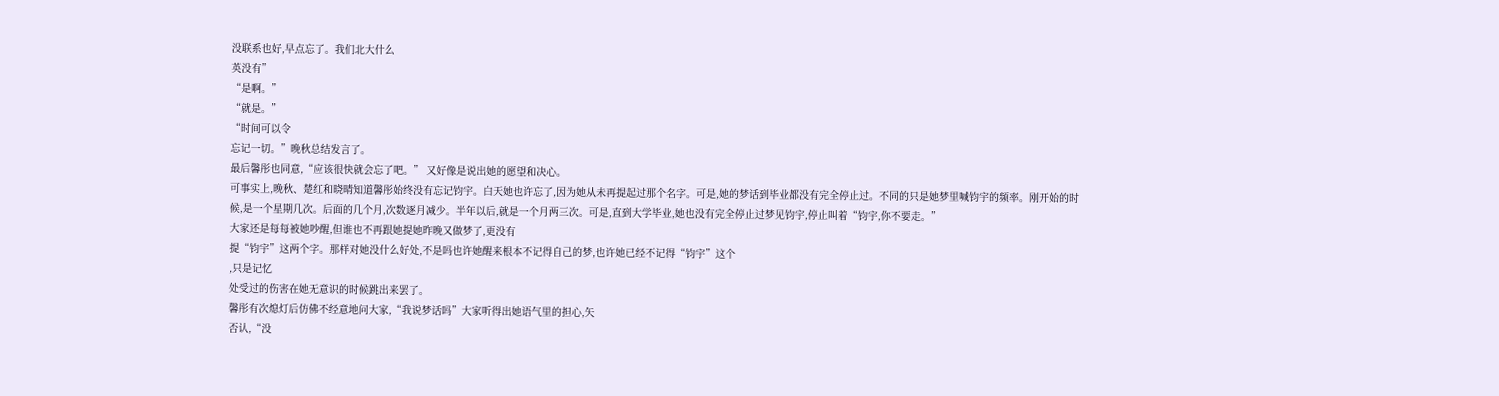没联系也好,早点忘了。我们北大什么
英没有”
“是啊。”
“就是。”
“时间可以令
忘记一切。”晚秋总结发言了。
最后馨彤也同意,“应该很快就会忘了吧。” 又好像是说出她的愿望和决心。
可事实上,晚秋、楚红和晓晴知道馨彤始终没有忘记钧宇。白天她也许忘了,因为她从未再提起过那个名字。可是,她的梦话到毕业都没有完全停止过。不同的只是她梦里喊钧宇的频率。刚开始的时候,是一个星期几次。后面的几个月,次数逐月减少。半年以后,就是一个月两三次。可是,直到大学毕业,她也没有完全停止过梦见钧宇,停止叫着“钧宇,你不要走。”
大家还是每每被她吵醒,但谁也不再跟她提她昨晚又做梦了,更没有
提“钧宇”这两个字。那样对她没什么好处,不是吗也许她醒来根本不记得自己的梦,也许她已经不记得“钧宇”这个
,只是记忆
处受过的伤害在她无意识的时候跳出来罢了。
馨彤有次熄灯后仿佛不经意地问大家,“我说梦话吗”大家听得出她语气里的担心,矢
否认,“没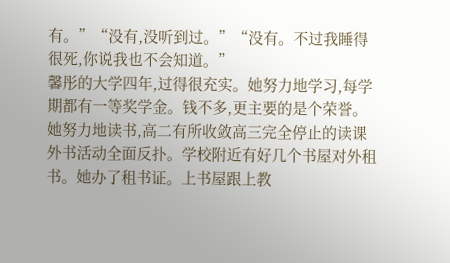有。”“没有,没听到过。”“没有。不过我睡得很死,你说我也不会知道。”
馨彤的大学四年,过得很充实。她努力地学习,每学期都有一等奖学金。钱不多,更主要的是个荣誉。她努力地读书,高二有所收敛高三完全停止的读课外书活动全面反扑。学校附近有好几个书屋对外租书。她办了租书证。上书屋跟上教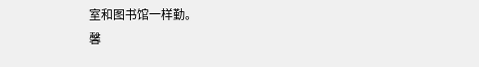室和图书馆一样勤。
馨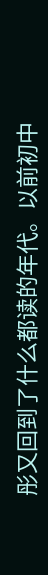彤又回到了什么都读的年代。以前初中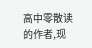高中零散读的作者,现